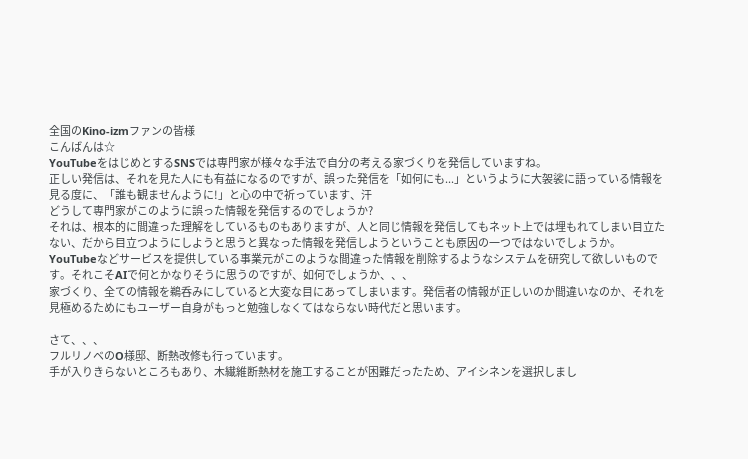全国のKino-izmファンの皆様
こんばんは☆
YouTubeをはじめとするSNSでは専門家が様々な手法で自分の考える家づくりを発信していますね。
正しい発信は、それを見た人にも有益になるのですが、誤った発信を「如何にも...」というように大袈裟に語っている情報を見る度に、「誰も観ませんように!」と心の中で祈っています、汗
どうして専門家がこのように誤った情報を発信するのでしょうか?
それは、根本的に間違った理解をしているものもありますが、人と同じ情報を発信してもネット上では埋もれてしまい目立たない、だから目立つようにしようと思うと異なった情報を発信しようということも原因の一つではないでしょうか。
YouTubeなどサービスを提供している事業元がこのような間違った情報を削除するようなシステムを研究して欲しいものです。それこそAIで何とかなりそうに思うのですが、如何でしょうか、、、
家づくり、全ての情報を鵜呑みにしていると大変な目にあってしまいます。発信者の情報が正しいのか間違いなのか、それを見極めるためにもユーザー自身がもっと勉強しなくてはならない時代だと思います。

さて、、、
フルリノベのO様邸、断熱改修も行っています。
手が入りきらないところもあり、木繊維断熱材を施工することが困難だったため、アイシネンを選択しまし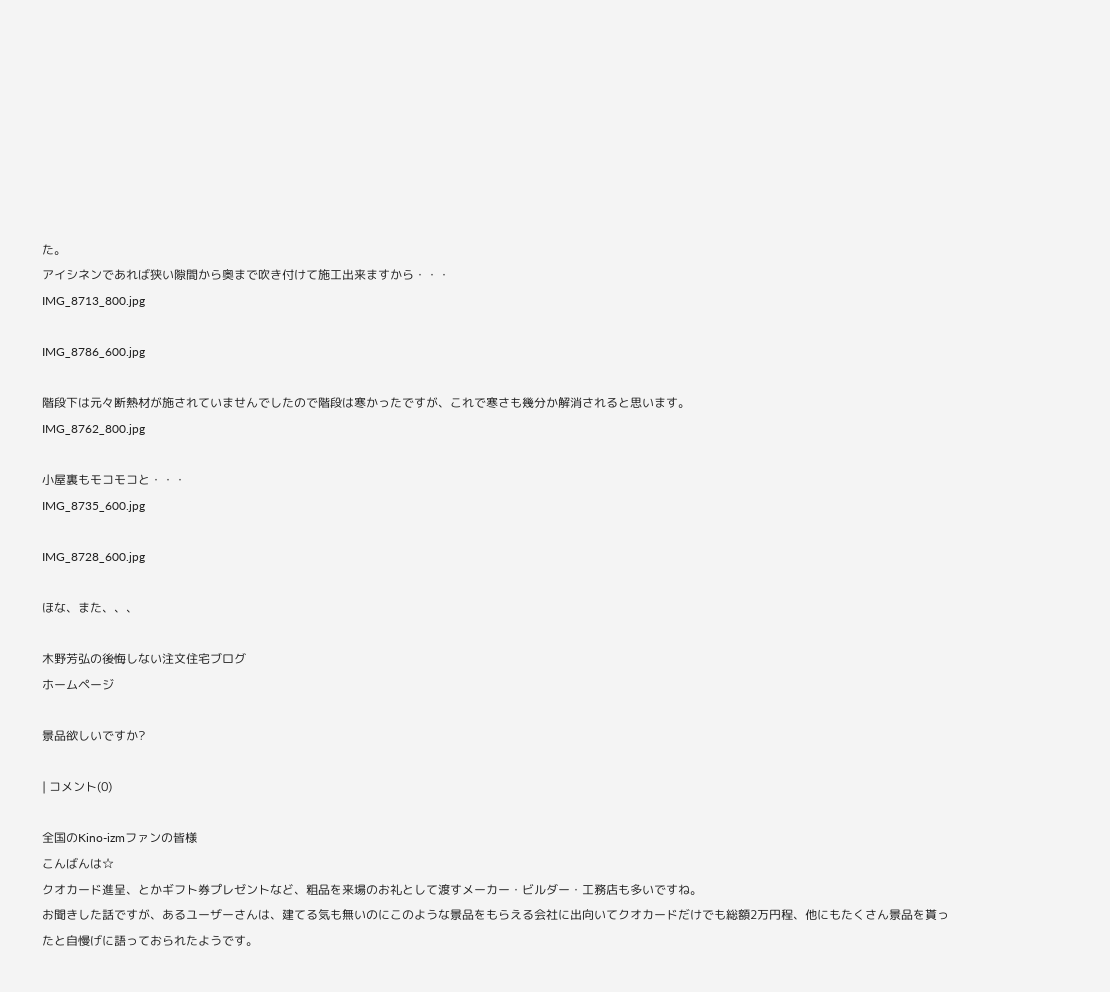た。
アイシネンであれば狭い隙間から奥まで吹き付けて施工出来ますから・・・
IMG_8713_800.jpg

IMG_8786_600.jpg

階段下は元々断熱材が施されていませんでしたので階段は寒かったですが、これで寒さも幾分か解消されると思います。
IMG_8762_800.jpg

小屋裏もモコモコと・・・
IMG_8735_600.jpg

IMG_8728_600.jpg

ほな、また、、、

木野芳弘の後悔しない注文住宅ブログ
ホームページ

景品欲しいですか?

| コメント(0)

全国のKino-izmファンの皆様
こんばんは☆
クオカード進呈、とかギフト券プレゼントなど、粗品を来場のお礼として渡すメーカー・ビルダー・工務店も多いですね。
お聞きした話ですが、あるユーザーさんは、建てる気も無いのにこのような景品をもらえる会社に出向いてクオカードだけでも総額2万円程、他にもたくさん景品を貰ったと自慢げに語っておられたようです。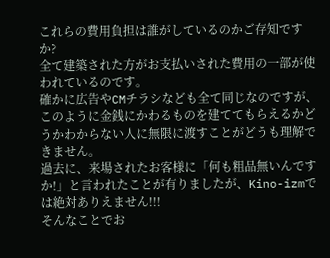これらの費用負担は誰がしているのかご存知ですか?
全て建築された方がお支払いされた費用の一部が使われているのです。
確かに広告やCMチラシなども全て同じなのですが、このように金銭にかわるものを建ててもらえるかどうかわからない人に無限に渡すことがどうも理解できません。
過去に、来場されたお客様に「何も粗品無いんですか!」と言われたことが有りましたが、Kino-izmでは絶対ありえません!!!
そんなことでお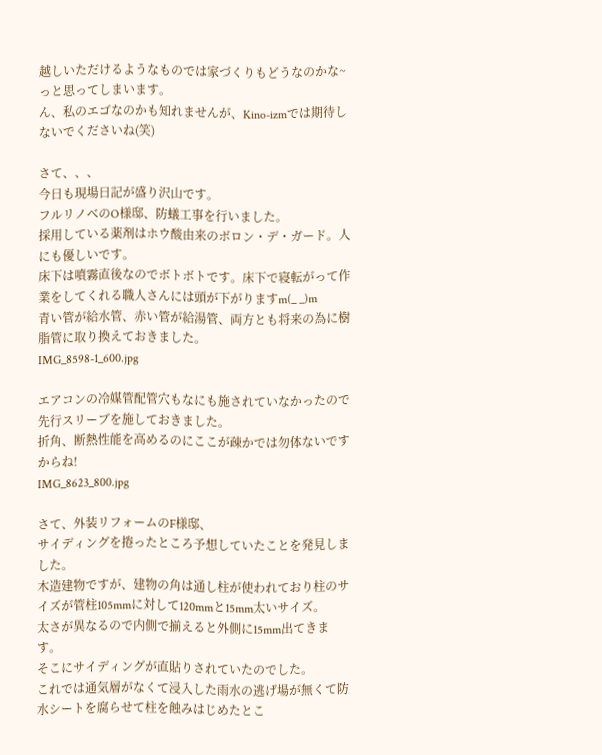越しいただけるようなものでは家づくりもどうなのかな~っと思ってしまいます。
ん、私のエゴなのかも知れませんが、Kino-izmでは期待しないでくださいね(笑)

さて、、、
今日も現場日記が盛り沢山です。
フルリノベのO様邸、防蟻工事を行いました。
採用している薬剤はホウ酸由来のボロン・デ・ガード。人にも優しいです。
床下は噴霧直後なのでボトボトです。床下で寝転がって作業をしてくれる職人さんには頭が下がりますm(_ _)m
青い管が給水管、赤い管が給湯管、両方とも将来の為に樹脂管に取り換えておきました。
IMG_8598-1_600.jpg

エアコンの冷媒管配管穴もなにも施されていなかったので先行スリーブを施しておきました。
折角、断熱性能を高めるのにここが疎かでは勿体ないですからね!
IMG_8623_800.jpg

さて、外装リフォームのF様邸、
サイディングを捲ったところ予想していたことを発見しました。
木造建物ですが、建物の角は通し柱が使われており柱のサイズが管柱105mmに対して120mmと15mm太いサイズ。
太さが異なるので内側で揃えると外側に15mm出てきます。
そこにサイディングが直貼りされていたのでした。
これでは通気層がなくて浸入した雨水の逃げ場が無くて防水シートを腐らせて柱を蝕みはじめたとこ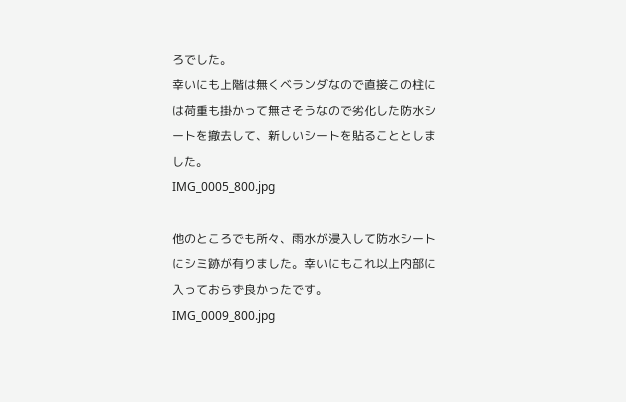ろでした。
幸いにも上階は無くベランダなので直接この柱には荷重も掛かって無さそうなので劣化した防水シートを撤去して、新しいシートを貼ることとしました。
IMG_0005_800.jpg

他のところでも所々、雨水が浸入して防水シートにシミ跡が有りました。幸いにもこれ以上内部に入っておらず良かったです。
IMG_0009_800.jpg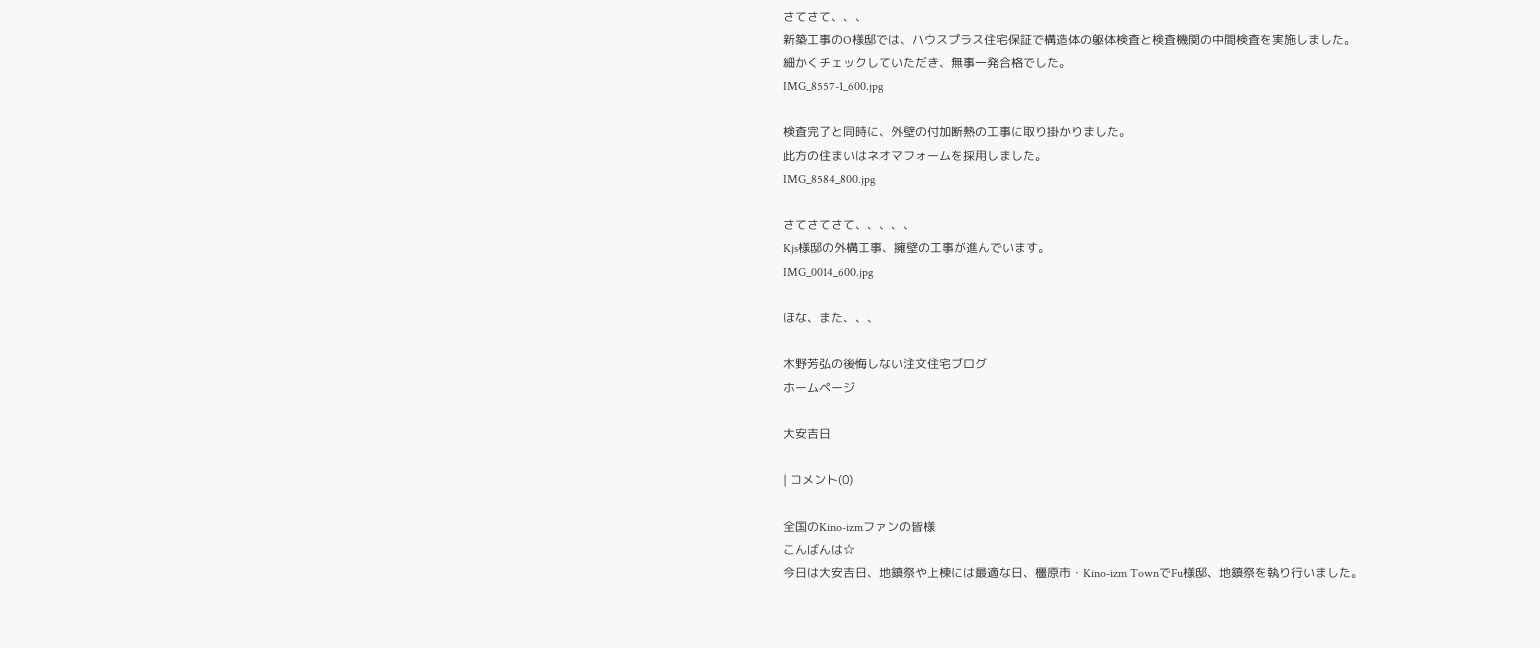さてさて、、、
新築工事のO様邸では、ハウスプラス住宅保証で構造体の躯体検査と検査機関の中間検査を実施しました。
細かくチェックしていただき、無事一発合格でした。
IMG_8557-1_600.jpg

検査完了と同時に、外壁の付加断熱の工事に取り掛かりました。
此方の住まいはネオマフォームを採用しました。
IMG_8584_800.jpg

さてさてさて、、、、、
Kjs様邸の外構工事、擁壁の工事が進んでいます。
IMG_0014_600.jpg

ほな、また、、、

木野芳弘の後悔しない注文住宅ブログ
ホームページ

大安吉日

| コメント(0)

全国のKino-izmファンの皆様
こんばんは☆
今日は大安吉日、地鎮祭や上棟には最適な日、橿原市・Kino-izm TownでFu様邸、地鎮祭を執り行いました。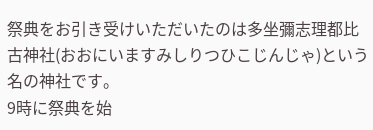祭典をお引き受けいただいたのは多坐彌志理都比古神社(おおにいますみしりつひこじんじゃ)という名の神社です。
9時に祭典を始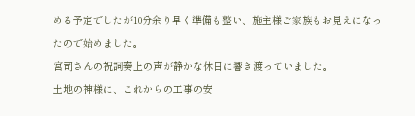める予定でしたが10分余り早く準備も整い、施主様ご家族もお見えになったので始めました。
宮司さんの祝詞奏上の声が静かな休日に響き渡っていました。
土地の神様に、これからの工事の安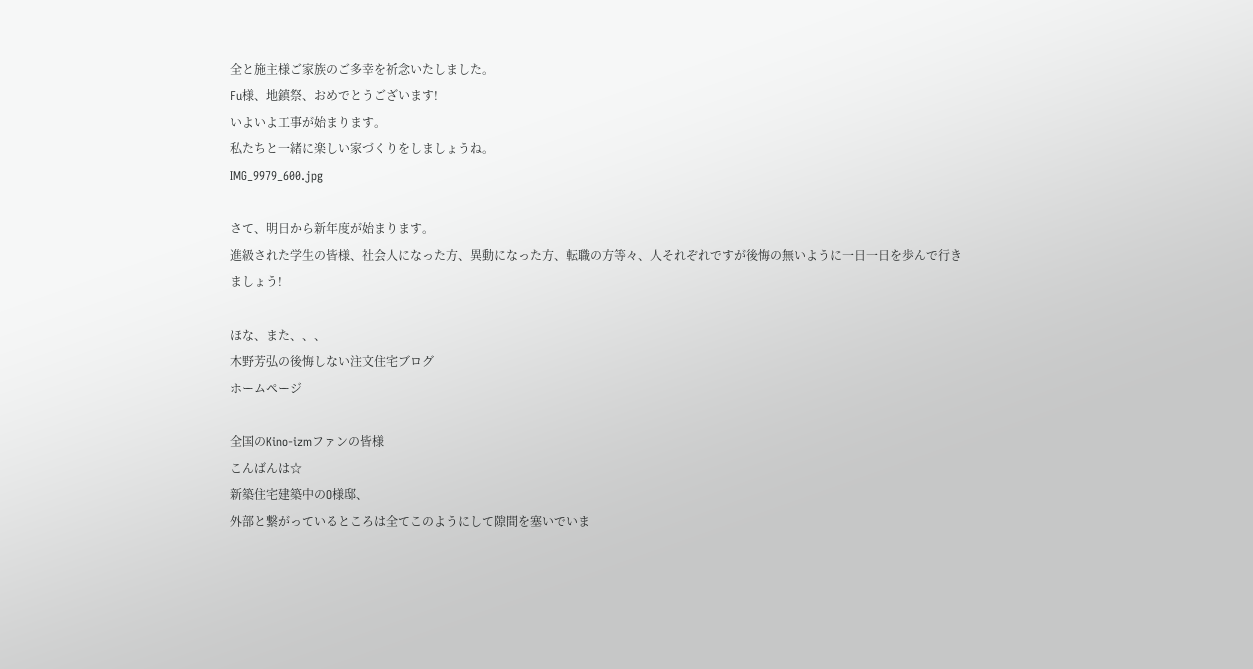全と施主様ご家族のご多幸を祈念いたしました。
Fu様、地鎮祭、おめでとうございます!
いよいよ工事が始まります。
私たちと一緒に楽しい家づくりをしましょうね。
IMG_9979_600.jpg

さて、明日から新年度が始まります。
進級された学生の皆様、社会人になった方、異動になった方、転職の方等々、人それぞれですが後悔の無いように一日一日を歩んで行きましょう!

ほな、また、、、
木野芳弘の後悔しない注文住宅ブログ
ホームページ

全国のKino-izmファンの皆様
こんばんは☆
新築住宅建築中のO様邸、
外部と繋がっているところは全てこのようにして隙間を塞いでいま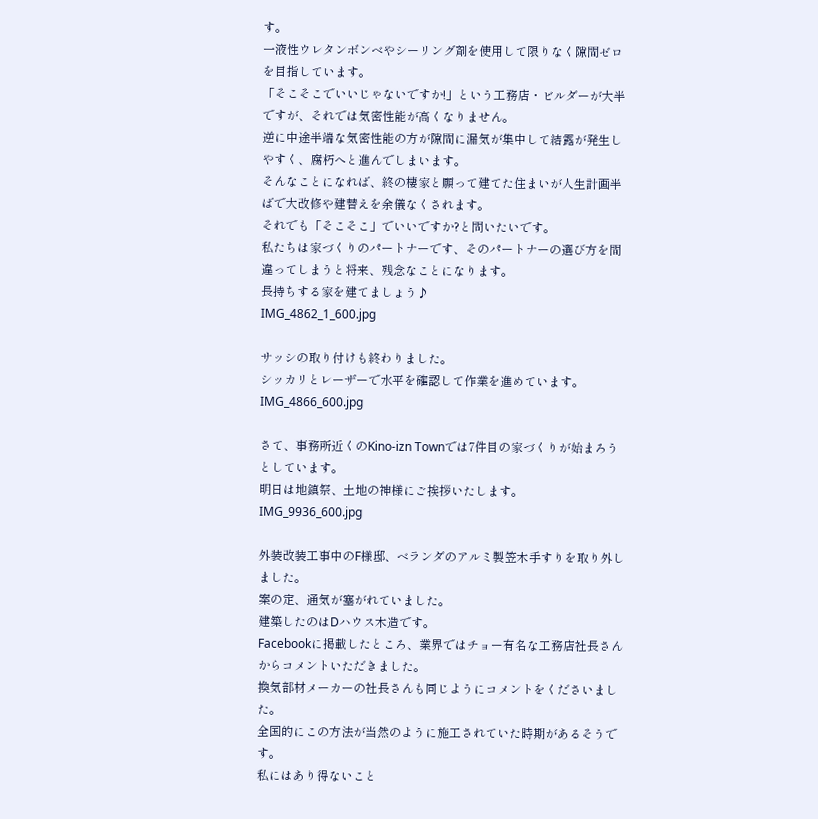す。
一液性ウレタンボンベやシーリング剤を使用して限りなく隙間ゼロを目指しています。
「そこそこでいいじゃないですか!」という工務店・ビルダーが大半ですが、それでは気密性能が高くなりません。
逆に中途半端な気密性能の方が隙間に漏気が集中して結露が発生しやすく、腐朽へと進んでしまいます。
そんなことになれば、終の棲家と願って建てた住まいが人生計画半ばで大改修や建替えを余儀なくされます。
それでも「そこそこ」でいいですか?と問いたいです。
私たちは家づくりのパートナーです、そのパートナーの選び方を間違ってしまうと将来、残念なことになります。
長持ちする家を建てましょう♪
IMG_4862_1_600.jpg

サッシの取り付けも終わりました。
シッカリとレーザーで水平を確認して作業を進めています。
IMG_4866_600.jpg

さて、事務所近くのKino-izn Townでは7件目の家づくりが始まろうとしています。
明日は地鎮祭、土地の神様にご挨拶いたします。
IMG_9936_600.jpg

外装改装工事中のF様邸、ベランダのアルミ製笠木手すりを取り外しました。
案の定、通気が塞がれていました。
建築したのはDハウス木造です。
Facebookに掲載したところ、業界ではチョー有名な工務店社長さんからコメントいただきました。
換気部材メーカーの社長さんも同じようにコメントをくださいました。
全国的にこの方法が当然のように施工されていた時期があるそうです。
私にはあり得ないこと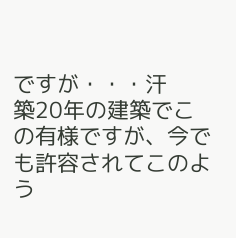ですが・・・汗
築20年の建築でこの有様ですが、今でも許容されてこのよう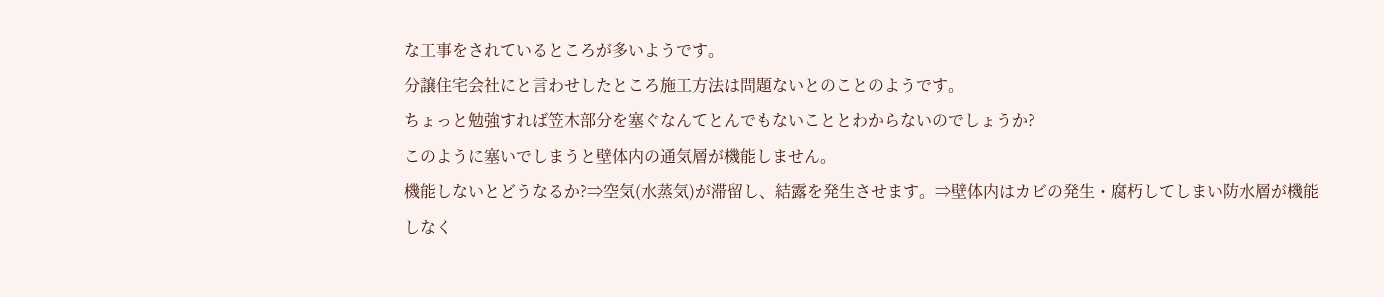な工事をされているところが多いようです。
分譲住宅会社にと言わせしたところ施工方法は問題ないとのことのようです。
ちょっと勉強すれば笠木部分を塞ぐなんてとんでもないこととわからないのでしょうか?
このように塞いでしまうと壁体内の通気層が機能しません。
機能しないとどうなるか?⇒空気(水蒸気)が滞留し、結露を発生させます。⇒壁体内はカビの発生・腐朽してしまい防水層が機能しなく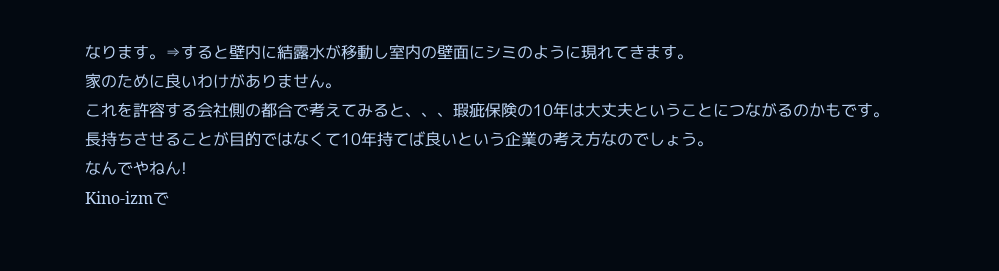なります。⇒すると壁内に結露水が移動し室内の壁面にシミのように現れてきます。
家のために良いわけがありません。
これを許容する会社側の都合で考えてみると、、、瑕疵保険の10年は大丈夫ということにつながるのかもです。
長持ちさせることが目的ではなくて10年持てば良いという企業の考え方なのでしょう。
なんでやねん!
Kino-izmで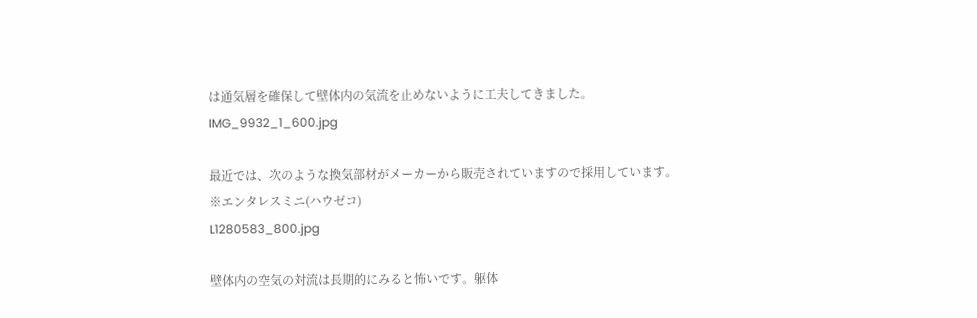は通気層を確保して壁体内の気流を止めないように工夫してきました。
IMG_9932_1_600.jpg

最近では、次のような換気部材がメーカーから販売されていますので採用しています。
※エンタレスミニ(ハウゼコ)
L1280583_800.jpg

壁体内の空気の対流は長期的にみると怖いです。躯体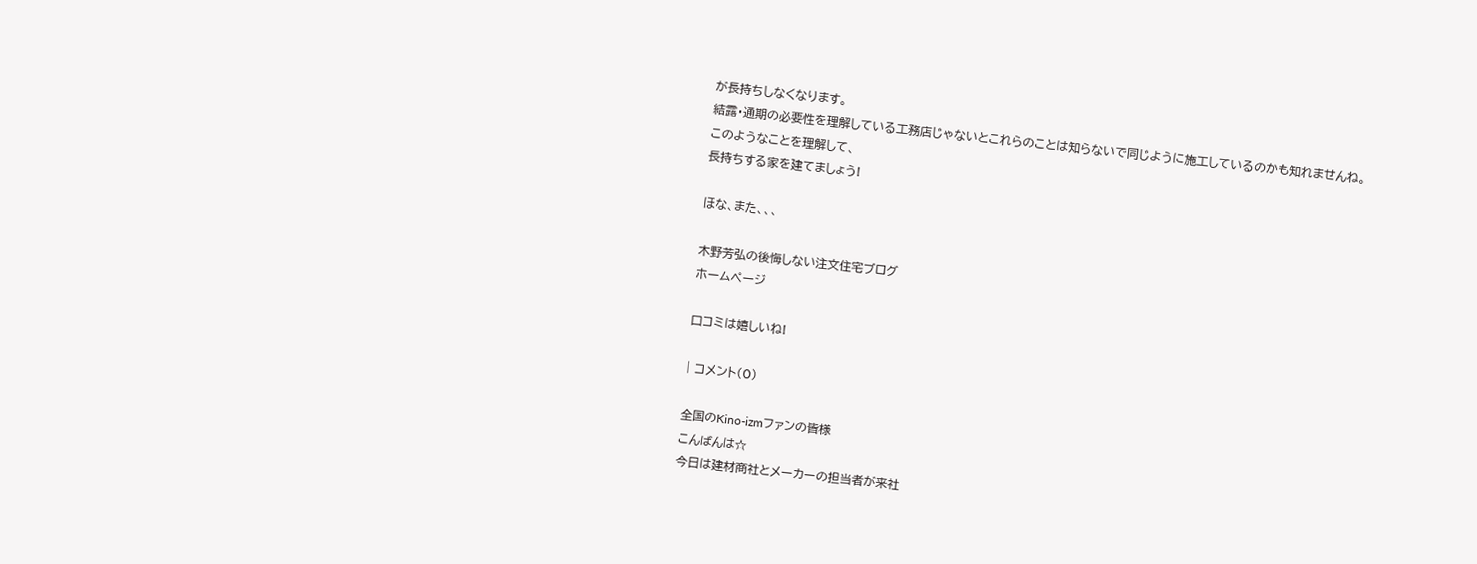が長持ちしなくなります。
結露・通期の必要性を理解している工務店じゃないとこれらのことは知らないで同じように施工しているのかも知れませんね。
このようなことを理解して、
長持ちする家を建てましょう!

ほな、また、、、

木野芳弘の後悔しない注文住宅ブログ
ホームページ

口コミは嬉しいね!

| コメント(0)

全国のKino-izmファンの皆様
こんばんは☆
今日は建材商社とメーカーの担当者が来社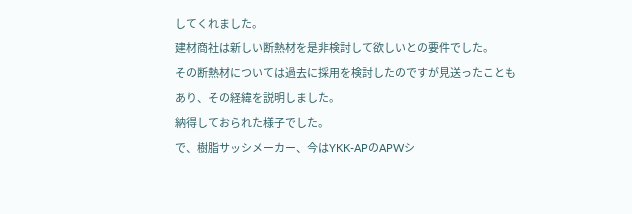してくれました。
建材商社は新しい断熱材を是非検討して欲しいとの要件でした。
その断熱材については過去に採用を検討したのですが見送ったこともあり、その経緯を説明しました。
納得しておられた様子でした。
で、樹脂サッシメーカー、今はYKK-APのAPWシ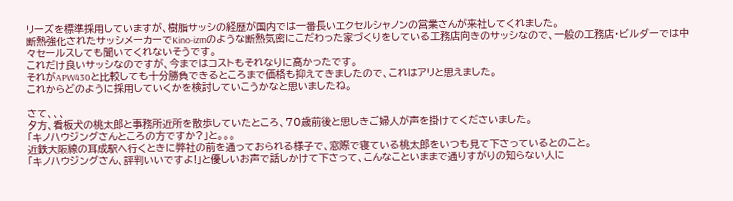リーズを標準採用していますが、樹脂サッシの経歴が国内では一番長いエクセルシャノンの営業さんが来社してくれました。
断熱強化されたサッシメーカーでKino-izmのような断熱気密にこだわった家づくりをしている工務店向きのサッシなので、一般の工務店・ビルダーでは中々セールスしても聞いてくれないそうです。
これだけ良いサッシなのですが、今まではコストもそれなりに高かったです。
それがAPW430と比較しても十分勝負できるところまで価格も抑えてきましたので、これはアリと思えました。
これからどのように採用していくかを検討していこうかなと思いましたね。

さて、、、
夕方、看板犬の桃太郎と事務所近所を散歩していたところ、70歳前後と思しきご婦人が声を掛けてくださいました。
「キノハウジングさんところの方ですか?」と。。。
近鉄大阪線の耳成駅へ行くときに弊社の前を通っておられる様子で、窓際で寝ている桃太郎をいつも見て下さっているとのこと。
「キノハウジングさん、評判いいですよ!」と優しいお声で話しかけて下さって、こんなこといままで通りすがりの知らない人に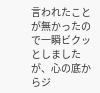言われたことが無かったので一瞬ビクッとしましたが、心の底からジ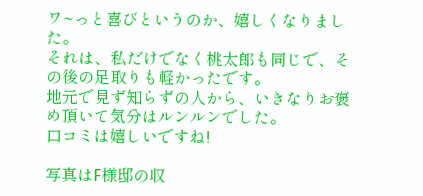ワ~っと喜びというのか、嬉しくなりました。
それは、私だけでなく桃太郎も同じで、その後の足取りも軽かったです。
地元で見ず知らずの人から、いきなりお褒め頂いて気分はルンルンでした。
口コミは嬉しいですね!

写真はF様邸の収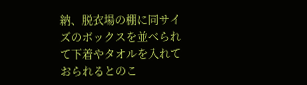納、脱衣場の棚に同サイズのボックスを並べられて下着やタオルを入れておられるとのこ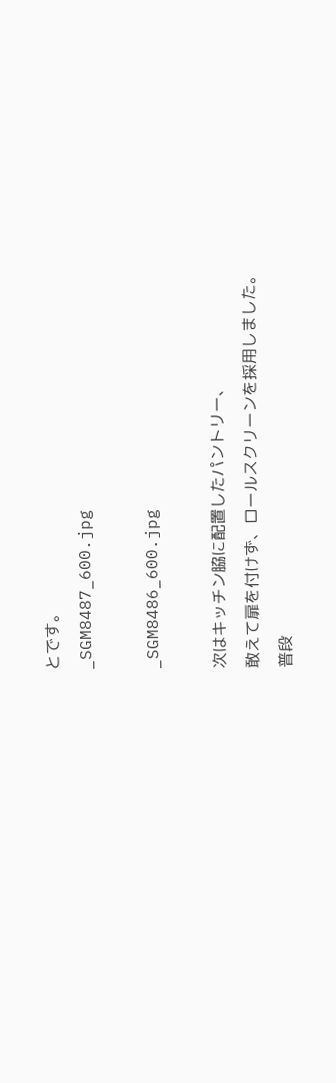とです。
_SGM8487_600.jpg

_SGM8486_600.jpg

次はキッチン脇に配置したパントリー、
敢えて扉を付けず、ロールスクリーンを採用しました。
普段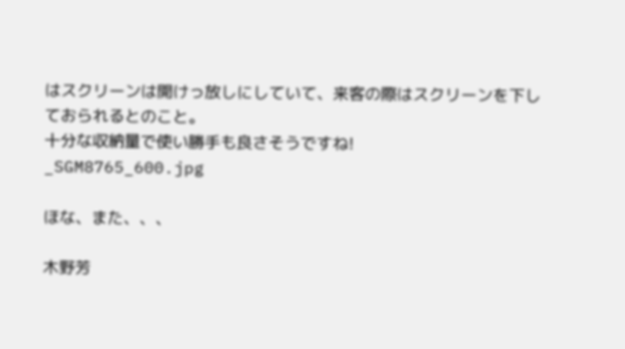はスクリーンは開けっ放しにしていて、来客の際はスクリーンを下しておられるとのこと。
十分な収納量で使い勝手も良さそうですね!
_SGM8765_600.jpg

ほな、また、、、

木野芳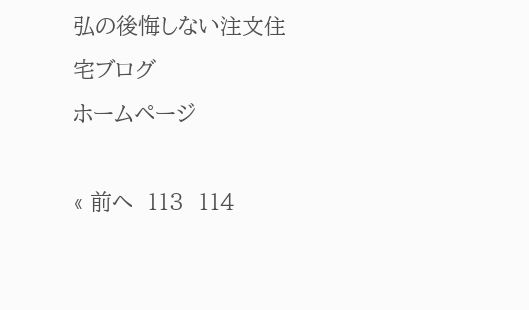弘の後悔しない注文住宅ブログ
ホームページ

« 前へ  113  114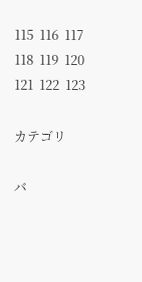115  116  117  118  119  120  121  122  123

カテゴリ

バ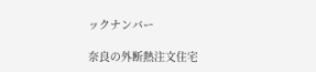ックナンバー

奈良の外断熱注文住宅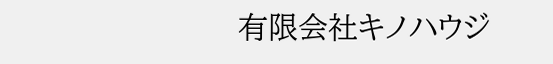有限会社キノハウジ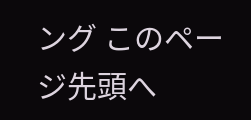ング このページ先頭へ